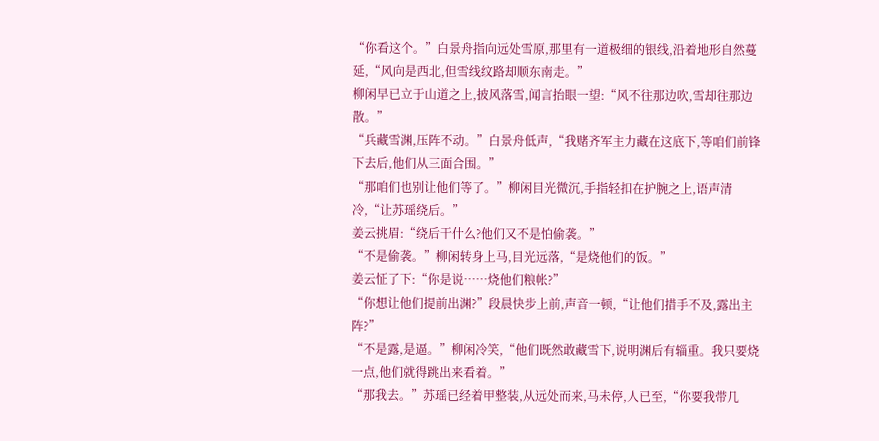“你看这个。”白景舟指向远处雪原,那里有一道极细的银线,沿着地形自然蔓延,“风向是西北,但雪线纹路却顺东南走。”
柳闲早已立于山道之上,披风落雪,闻言抬眼一望:“风不往那边吹,雪却往那边散。”
“兵藏雪渊,压阵不动。”白景舟低声,“我赌齐军主力藏在这底下,等咱们前锋下去后,他们从三面合围。”
“那咱们也别让他们等了。”柳闲目光微沉,手指轻扣在护腕之上,语声清冷,“让苏瑶绕后。”
姜云挑眉:“绕后干什么?他们又不是怕偷袭。”
“不是偷袭。”柳闲转身上马,目光远落,“是烧他们的饭。”
姜云怔了下:“你是说……烧他们粮帐?”
“你想让他们提前出渊?”段晨快步上前,声音一顿,“让他们措手不及,露出主阵?”
“不是露,是逼。”柳闲冷笑,“他们既然敢藏雪下,说明渊后有辎重。我只要烧一点,他们就得跳出来看着。”
“那我去。”苏瑶已经着甲整装,从远处而来,马未停,人已至,“你要我带几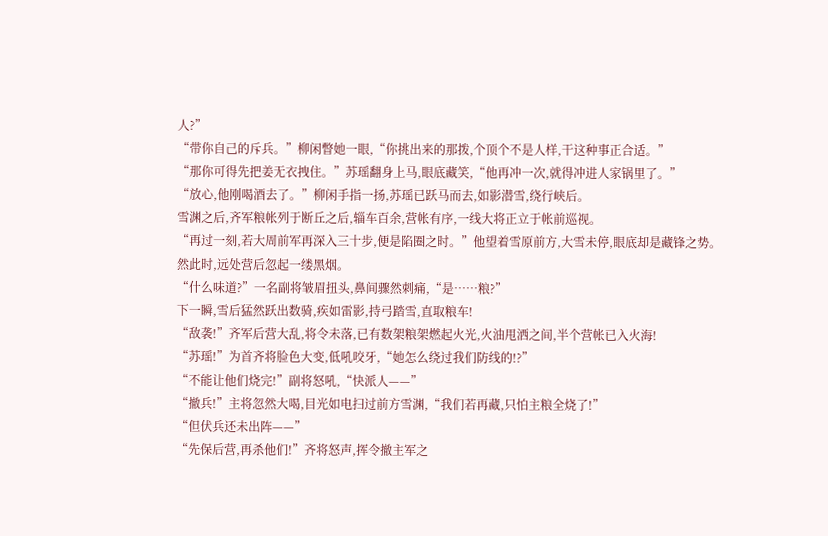人?”
“带你自己的斥兵。”柳闲瞥她一眼,“你挑出来的那拨,个顶个不是人样,干这种事正合适。”
“那你可得先把姜无衣拽住。”苏瑶翻身上马,眼底藏笑,“他再冲一次,就得冲进人家锅里了。”
“放心,他刚喝酒去了。”柳闲手指一扬,苏瑶已跃马而去,如影潜雪,绕行峡后。
雪渊之后,齐军粮帐列于断丘之后,辎车百余,营帐有序,一线大将正立于帐前巡视。
“再过一刻,若大周前军再深入三十步,便是陷圈之时。”他望着雪原前方,大雪未停,眼底却是藏锋之势。
然此时,远处营后忽起一缕黑烟。
“什么味道?”一名副将皱眉扭头,鼻间骤然刺痛,“是……粮?”
下一瞬,雪后猛然跃出数骑,疾如雷影,持弓踏雪,直取粮车!
“敌袭!”齐军后营大乱,将令未落,已有数架粮架燃起火光,火油甩洒之间,半个营帐已入火海!
“苏瑶!”为首齐将脸色大变,低吼咬牙,“她怎么绕过我们防线的!?”
“不能让他们烧完!”副将怒吼,“快派人——”
“撤兵!”主将忽然大喝,目光如电扫过前方雪渊,“我们若再藏,只怕主粮全烧了!”
“但伏兵还未出阵——”
“先保后营,再杀他们!”齐将怒声,挥令撤主军之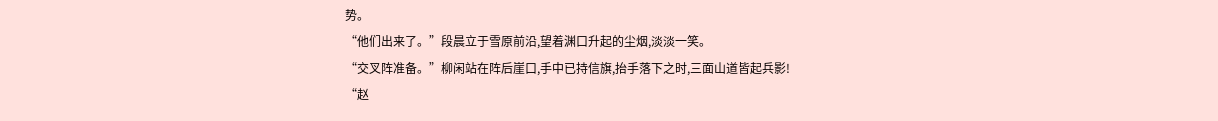势。
“他们出来了。”段晨立于雪原前沿,望着渊口升起的尘烟,淡淡一笑。
“交叉阵准备。”柳闲站在阵后崖口,手中已持信旗,抬手落下之时,三面山道皆起兵影!
“赵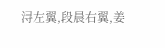浔左翼,段晨右翼,姜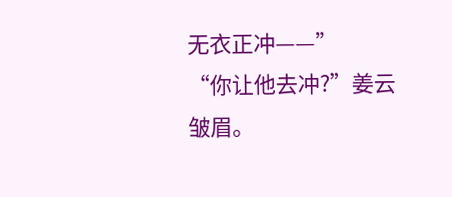无衣正冲——”
“你让他去冲?”姜云皱眉。